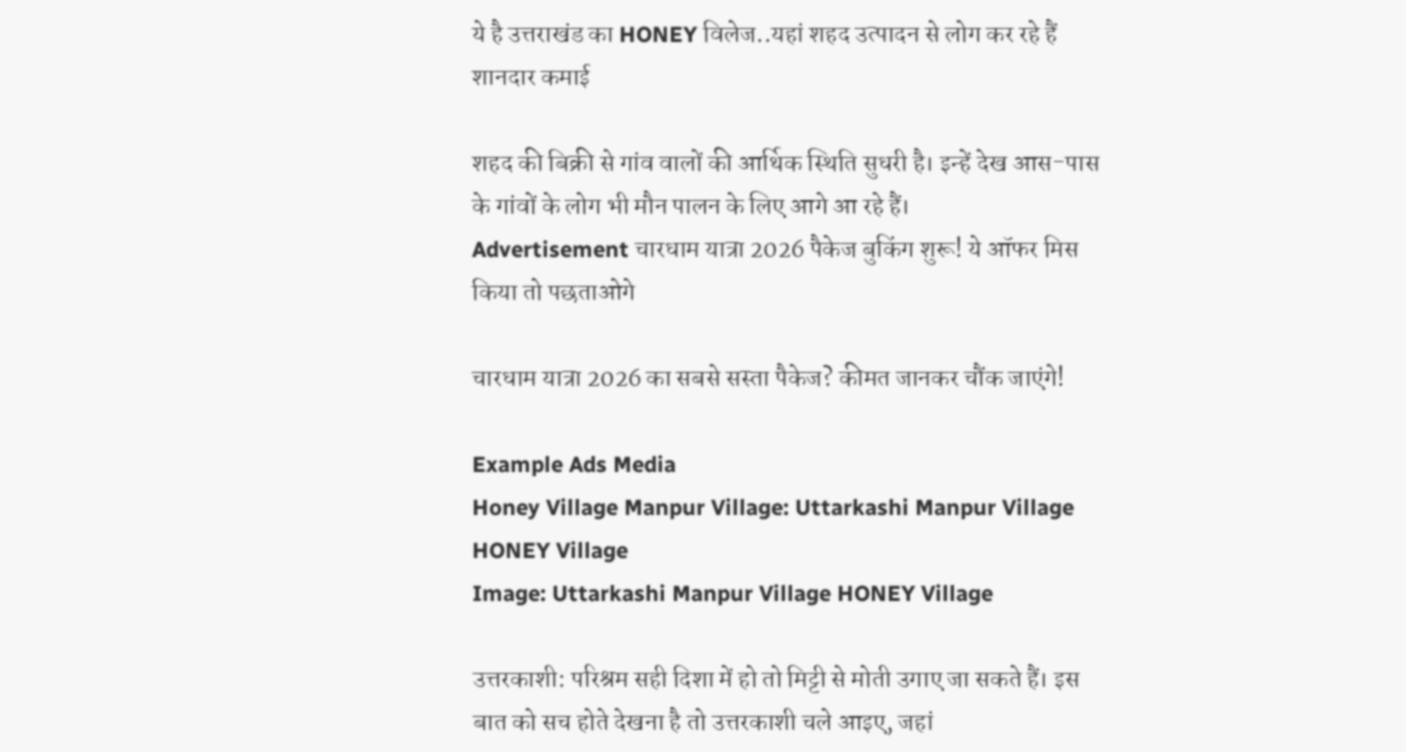ये है उत्तराखंड का HONEY विलेज..यहां शहद उत्पादन से लोग कर रहे हैं शानदार कमाई

शहद की बिक्री से गांव वालों की आर्थिक स्थिति सुधरी है। इन्हें देख आस-पास के गांवों के लोग भी मौन पालन के लिए आगे आ रहे हैं।
Advertisement चारधाम यात्रा 2026 पैकेज बुकिंग शुरू! ये ऑफर मिस किया तो पछताओगे

चारधाम यात्रा 2026 का सबसे सस्ता पैकेज? कीमत जानकर चौंक जाएंगे!

Example Ads Media
Honey Village Manpur Village: Uttarkashi Manpur Village HONEY Village
Image: Uttarkashi Manpur Village HONEY Village

उत्तरकाशी: परिश्रम सही दिशा में हो तो मिट्टी से मोती उगाए जा सकते हैं। इस बात को सच होते देखना है तो उत्तरकाशी चले आइए, जहां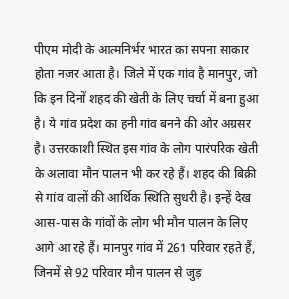पीएम मोदी के आत्मनिर्भर भारत का सपना साकार होता नजर आता है। जिले में एक गांव है मानपुर, जो कि इन दिनों शहद की खेती के लिए चर्चा में बना हुआ है। ये गांव प्रदेश का हनी गांव बनने की ओर अग्रसर है। उत्तरकाशी स्थित इस गांव के लोग पारंपरिक खेती के अलावा मौन पालन भी कर रहे हैं। शहद की बिक्री से गांव वालों की आर्थिक स्थिति सुधरी है। इन्हें देख आस-पास के गांवों के लोग भी मौन पालन के लिए आगे आ रहे हैं। मानपुर गांव में 261 परिवार रहते हैं, जिनमें से 92 परिवार मौन पालन से जुड़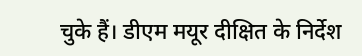चुके हैं। डीएम मयूर दीक्षित के निर्देश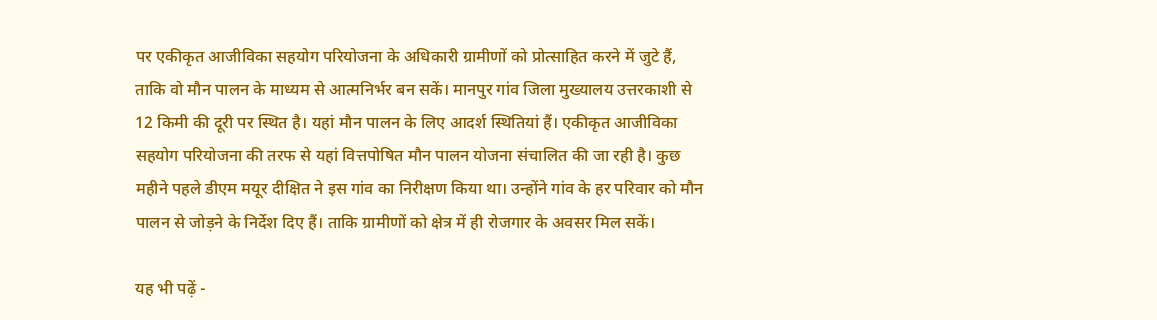पर एकीकृत आजीविका सहयोग परियोजना के अधिकारी ग्रामीणों को प्रोत्साहित करने में जुटे हैं, ताकि वो मौन पालन के माध्यम से आत्मनिर्भर बन सकें। मानपुर गांव जिला मुख्यालय उत्तरकाशी से 12 किमी की दूरी पर स्थित है। यहां मौन पालन के लिए आदर्श स्थितियां हैं। एकीकृत आजीविका सहयोग परियोजना की तरफ से यहां वित्तपोषित मौन पालन योजना संचालित की जा रही है। कुछ महीने पहले डीएम मयूर दीक्षित ने इस गांव का निरीक्षण किया था। उन्होंने गांव के हर परिवार को मौन पालन से जोड़ने के निर्देश दिए हैं। ताकि ग्रामीणों को क्षेत्र में ही रोजगार के अवसर मिल सकें।

यह भी पढ़ें -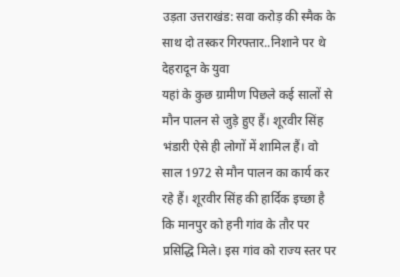उड़ता उत्तराखंड: सवा करोड़ की स्मैक के साथ दो तस्कर गिरफ्तार..निशाने पर थे देहरादून के युवा
यहां के कुछ ग्रामीण पिछले कई सालों से मौन पालन से जुड़े हुए हैं। शूरवीर सिंह भंडारी ऐसे ही लोगों में शामिल हैं। वो साल 1972 से मौन पालन का कार्य कर रहे हैं। शूरवीर सिंह की हार्दिक इच्छा है कि मानपुर को हनी गांव के तौर पर प्रसिद्धि मिले। इस गांव को राज्य स्तर पर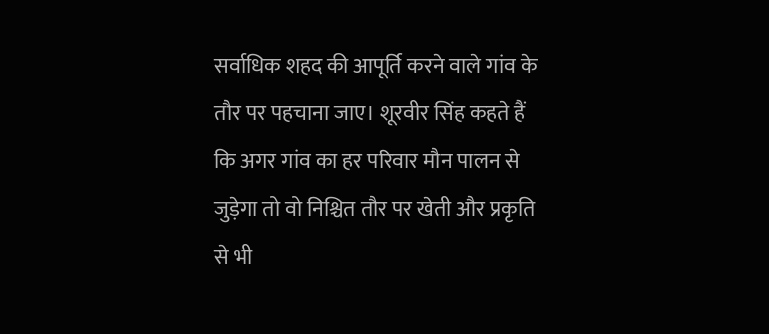सर्वाधिक शहद की आपूर्ति करने वाले गांव के तौर पर पहचाना जाए। शूरवीर सिंह कहते हैं कि अगर गांव का हर परिवार मौन पालन से जुड़ेगा तो वो निश्चित तौर पर खेती और प्रकृति से भी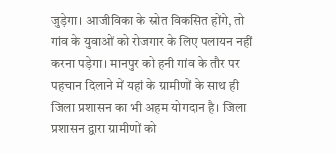जुड़ेगा। आजीविका के स्रोत विकसित होंगे, तो गांव के युवाओं को रोजगार के लिए पलायन नहीं करना पड़ेगा। मानपुर को हनी गांव के तौर पर पहचान दिलाने में यहां के ग्रामीणों के साथ ही जिला प्रशासन का भी अहम योगदान है। जिला प्रशासन द्वारा ग्रामीणों को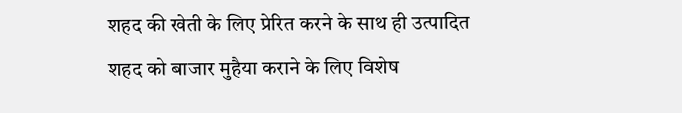शहद की खेती के लिए प्रेरित करने के साथ ही उत्पादित शहद को बाजार मुहैया कराने के लिए विशेष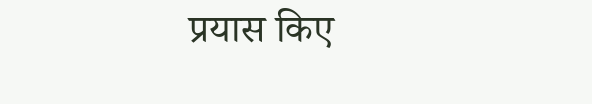प्रयास किए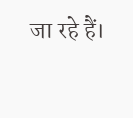जा रहे हैं।